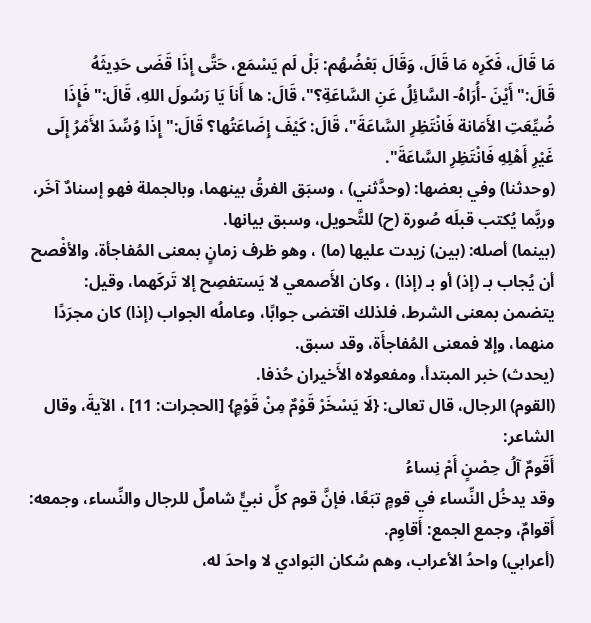مَا قَالَ، فَكَرِه مَا قَالَ، وَقَالَ بَعْضُهُم: بَلْ لَم يَسْمَع، حَتَّى إِذَا قَضَى حَدِيثَهُ قَالَ:"أَيْنَ -أُرَاهُ- السَّائِلُ عَنِ السَّاعَةِ؟"، قَالَ: ها أَناَ يَا رَسُولَ اللهِ، قَالَ:"فَإِذَا ضُيِّعَتِ الأَمَانة فَانْتَظِرِ السَّاعَةَ"، قَالَ: كَيْفَ إِضَاعَتُها؟ قَالَ:"إِذَا وُسِّدَ الأَمْرُ إِلَى غَيْرِ أَهْلِهِ فَانْتَظِرِ السَّاعَةَ".
(وحدثنا) وفي بعضها: (وحدَّثني) ، وسبَق الفرقُ بينهما، وبالجملة فهو إسنادٌ آخَر، وربَّما يُكتب قبلَه صُورة (ح) للتَّحويل، وسبق بيانها.
(بينما) أصله: (بين) زيدت عليها (ما) ، وهو ظرف زمانٍ بمعنى المُفاجأة، والأفْصح أن يُجاب بـ (إذ) أو بـ (إذا) ، وكان الأَصمعي لا يَستفصِح إلا تَركَهما، وقيل: يتضمن بمعنى الشرط، فلذلك اقتضى جوابًا، وعاملُه الجواب (إذا) كان مجرَدًا منهما، وإلا فمعنى المُفاجأَة، وقد سبق.
(يحدث) خبر المبتدأ، ومفعولاه الأَخيران حُذفا.
(القوم) الرجال، قال تعالى: {لَا يَسْخَرْ قَوْمٌ مِنْ قَوْمٍ} [الحجرات: 11] ، الآيةَ، وقال الشاعر:
أَقَومٌ آلُ حِصْنٍ أَمْ نِساءُ
وقد يدخُل النِّساء في قومٍ تبَعًا، فإنَّ قوم كلِّ نبيٍّ شاملٌ للرجال والنِّساء، وجمعه: أَقوامٌ، وجمع الجمع: أَقاوِم.
(أعرابي) واحدُ الأعراب، وهم سُكان البَوادي لا واحدَ له،